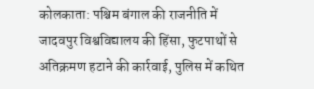कोलकाता: पश्चिम बंगाल की राजनीति में जादवपुर विश्वविद्यालय की हिंसा, फुटपाथों से अतिक्रमण हटाने की कार्रवाई, पुलिस में कथित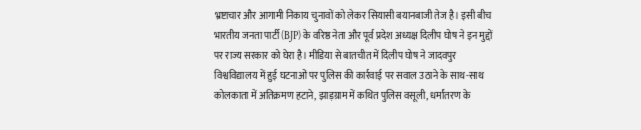भ्रष्टाचार और आगामी निकाय चुनावों को लेकर सियासी बयानबाजी तेज है। इसी बीच भारतीय जनता पार्टी (BJP) के वरिष्ठ नेता और पूर्व प्रदेश अध्यक्ष दिलीप घोष ने इन मुद्दों पर राज्य सरकार को घेरा है। मीडिया से बातचीत में दिलीप घोष ने जादवपुर विश्वविद्यालय में हुई घटनाओं पर पुलिस की कार्रवाई पर सवाल उठाने के साथ-साथ कोलकाता में अतिक्रमण हटाने, झाड़ग्राम में कथित पुलिस वसूली, धर्मांतरण के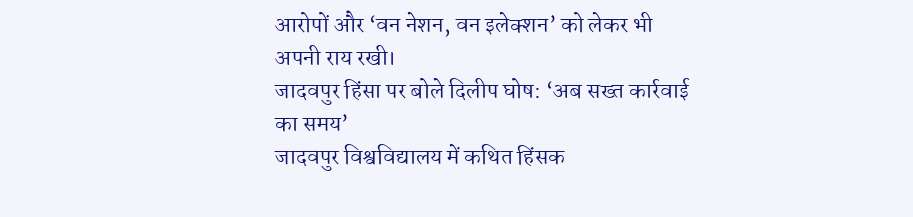आरोपों और ‘वन नेशन, वन इलेक्शन’ को लेकर भी अपनी राय रखी।
जादवपुर हिंसा पर बोले दिलीप घोष: ‘अब सख्त कार्रवाई का समय’
जादवपुर विश्वविद्यालय में कथित हिंसक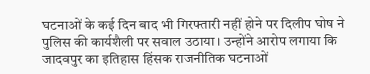घटनाओं के कई दिन बाद भी गिरफ्तारी नहीं होने पर दिलीप घोष ने पुलिस की कार्यशैली पर सवाल उठाया। उन्होंने आरोप लगाया कि जादवपुर का इतिहास हिंसक राजनीतिक घटनाओं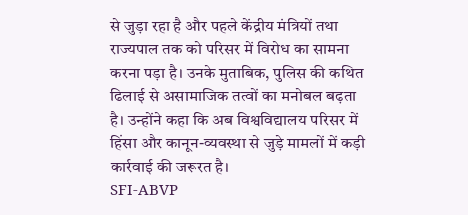से जुड़ा रहा है और पहले केंद्रीय मंत्रियों तथा राज्यपाल तक को परिसर में विरोध का सामना करना पड़ा है। उनके मुताबिक, पुलिस की कथित ढिलाई से असामाजिक तत्वों का मनोबल बढ़ता है। उन्होंने कहा कि अब विश्वविद्यालय परिसर में हिंसा और कानून-व्यवस्था से जुड़े मामलों में कड़ी कार्रवाई की जरूरत है।
SFI-ABVP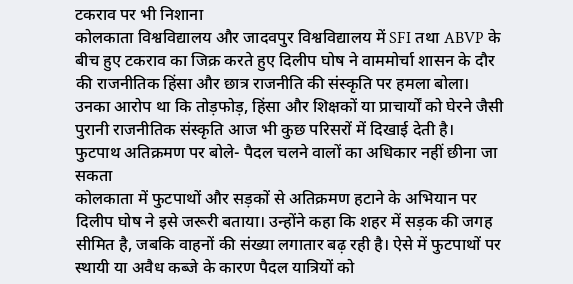टकराव पर भी निशाना
कोलकाता विश्वविद्यालय और जादवपुर विश्वविद्यालय में SFI तथा ABVP के बीच हुए टकराव का जिक्र करते हुए दिलीप घोष ने वाममोर्चा शासन के दौर की राजनीतिक हिंसा और छात्र राजनीति की संस्कृति पर हमला बोला। उनका आरोप था कि तोड़फोड़, हिंसा और शिक्षकों या प्राचार्यों को घेरने जैसी पुरानी राजनीतिक संस्कृति आज भी कुछ परिसरों में दिखाई देती है।
फुटपाथ अतिक्रमण पर बोले- पैदल चलने वालों का अधिकार नहीं छीना जा सकता
कोलकाता में फुटपाथों और सड़कों से अतिक्रमण हटाने के अभियान पर दिलीप घोष ने इसे जरूरी बताया। उन्होंने कहा कि शहर में सड़क की जगह सीमित है, जबकि वाहनों की संख्या लगातार बढ़ रही है। ऐसे में फुटपाथों पर स्थायी या अवैध कब्जे के कारण पैदल यात्रियों को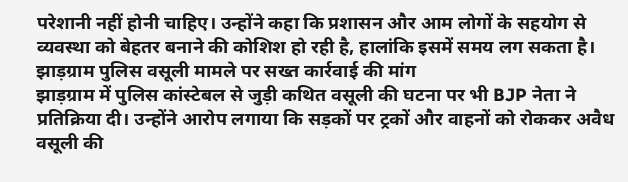परेशानी नहीं होनी चाहिए। उन्होंने कहा कि प्रशासन और आम लोगों के सहयोग से व्यवस्था को बेहतर बनाने की कोशिश हो रही है, हालांकि इसमें समय लग सकता है।
झाड़ग्राम पुलिस वसूली मामले पर सख्त कार्रवाई की मांग
झाड़ग्राम में पुलिस कांस्टेबल से जुड़ी कथित वसूली की घटना पर भी BJP नेता ने प्रतिक्रिया दी। उन्होंने आरोप लगाया कि सड़कों पर ट्रकों और वाहनों को रोककर अवैध वसूली की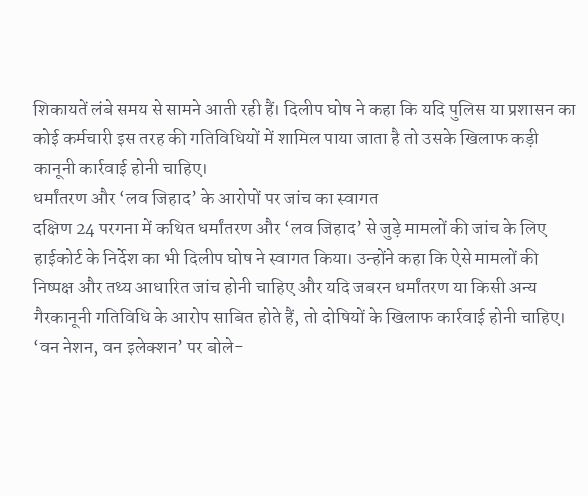शिकायतें लंबे समय से सामने आती रही हैं। दिलीप घोष ने कहा कि यदि पुलिस या प्रशासन का कोई कर्मचारी इस तरह की गतिविधियों में शामिल पाया जाता है तो उसके खिलाफ कड़ी कानूनी कार्रवाई होनी चाहिए।
धर्मांतरण और ‘लव जिहाद’ के आरोपों पर जांच का स्वागत
दक्षिण 24 परगना में कथित धर्मांतरण और ‘लव जिहाद’ से जुड़े मामलों की जांच के लिए हाईकोर्ट के निर्देश का भी दिलीप घोष ने स्वागत किया। उन्होंने कहा कि ऐसे मामलों की निष्पक्ष और तथ्य आधारित जांच होनी चाहिए और यदि जबरन धर्मांतरण या किसी अन्य गैरकानूनी गतिविधि के आरोप साबित होते हैं, तो दोषियों के खिलाफ कार्रवाई होनी चाहिए।
‘वन नेशन, वन इलेक्शन’ पर बोले-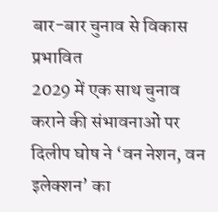बार-बार चुनाव से विकास प्रभावित
2029 में एक साथ चुनाव कराने की संभावनाओं पर दिलीप घोष ने ‘वन नेशन, वन इलेक्शन’ का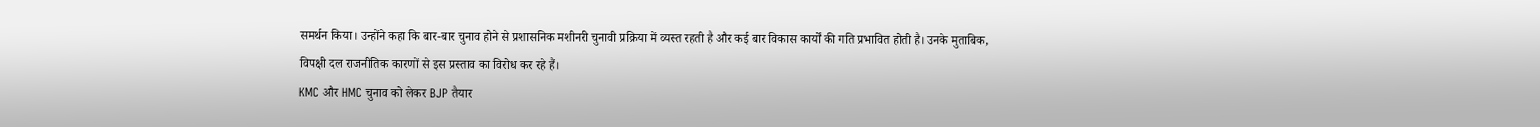समर्थन किया। उन्होंने कहा कि बार-बार चुनाव होने से प्रशासनिक मशीनरी चुनावी प्रक्रिया में व्यस्त रहती है और कई बार विकास कार्यों की गति प्रभावित होती है। उनके मुताबिक, विपक्षी दल राजनीतिक कारणों से इस प्रस्ताव का विरोध कर रहे हैं।
KMC और HMC चुनाव को लेकर BJP तैयार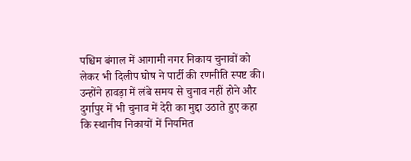पश्चिम बंगाल में आगामी नगर निकाय चुनावों को लेकर भी दिलीप घोष ने पार्टी की रणनीति स्पष्ट की। उन्होंने हावड़ा में लंबे समय से चुनाव नहीं होने और दुर्गापुर में भी चुनाव में देरी का मुद्दा उठाते हुए कहा कि स्थानीय निकायों में नियमित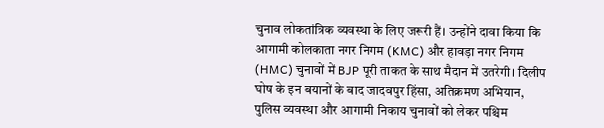चुनाव लोकतांत्रिक व्यवस्था के लिए जरूरी हैं। उन्होंने दावा किया कि आगामी कोलकाता नगर निगम (KMC) और हावड़ा नगर निगम (HMC) चुनावों में BJP पूरी ताकत के साथ मैदान में उतरेगी। दिलीप घोष के इन बयानों के बाद जादवपुर हिंसा, अतिक्रमण अभियान, पुलिस व्यवस्था और आगामी निकाय चुनावों को लेकर पश्चिम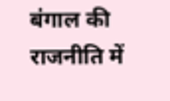बंगाल की राजनीति में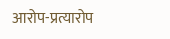आरोप-प्रत्यारोप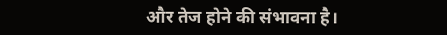और तेज होने की संभावना है।